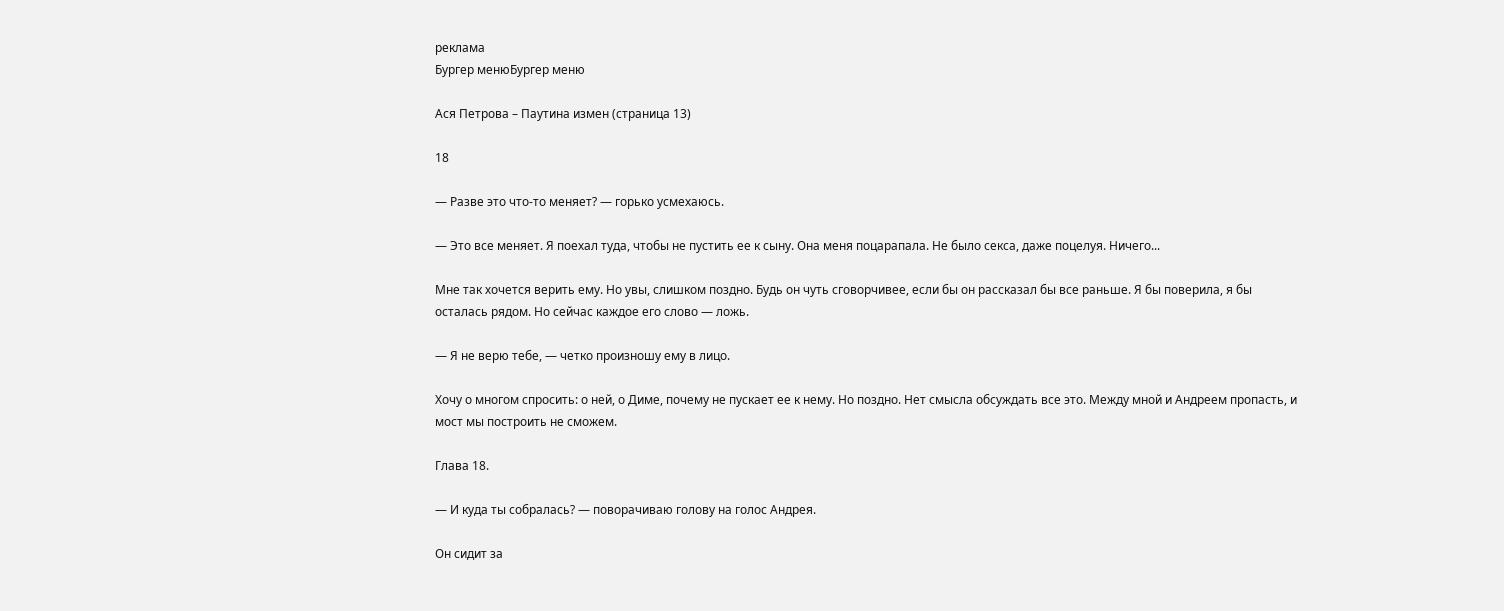реклама
Бургер менюБургер меню

Ася Петрова – Паутина измен (страница 13)

18

— Разве это что-то меняет? — горько усмехаюсь.

— Это все меняет. Я поехал туда, чтобы не пустить ее к сыну. Она меня поцарапала. Не было секса, даже поцелуя. Ничего...

Мне так хочется верить ему. Но увы, слишком поздно. Будь он чуть сговорчивее, если бы он рассказал бы все раньше. Я бы поверила, я бы осталась рядом. Но сейчас каждое его слово — ложь.

— Я не верю тебе, — четко произношу ему в лицо.

Хочу о многом спросить: о ней, о Диме, почему не пускает ее к нему. Но поздно. Нет смысла обсуждать все это. Между мной и Андреем пропасть, и мост мы построить не сможем.

Глава 18.

— И куда ты собралась? — поворачиваю голову на голос Андрея.

Он сидит за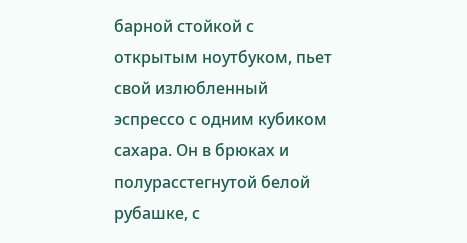барной стойкой с открытым ноутбуком, пьет свой излюбленный эспрессо с одним кубиком сахара. Он в брюках и полурасстегнутой белой рубашке, с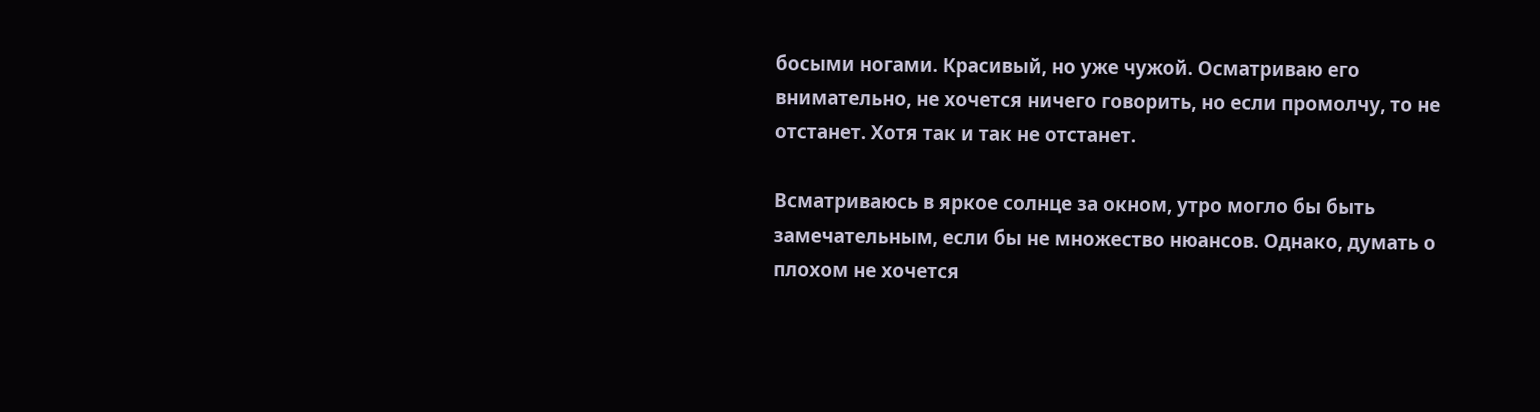босыми ногами. Красивый, но уже чужой. Осматриваю его внимательно, не хочется ничего говорить, но если промолчу, то не отстанет. Хотя так и так не отстанет.

Всматриваюсь в яркое солнце за окном, утро могло бы быть замечательным, если бы не множество нюансов. Однако, думать о плохом не хочется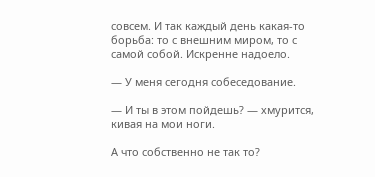совсем. И так каждый день какая-то борьба: то с внешним миром, то с самой собой. Искренне надоело.

— У меня сегодня собеседование.

— И ты в этом пойдешь? — хмурится, кивая на мои ноги.

А что собственно не так то?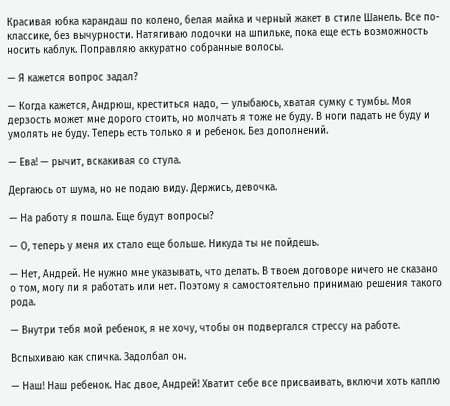Красивая юбка карандаш по колено, белая майка и черный жакет в стиле Шанель. Все по-классике, без вычурности. Натягиваю лодочки на шпильке, пока еще есть возможность носить каблук. Поправляю аккуратно собранные волосы.

— Я кажется вопрос задал?

— Когда кажется, Андрюш, креститься надо, — улыбаюсь, хватая сумку с тумбы. Моя дерзость может мне дорого стоить, но молчать я тоже не буду. В ноги падать не буду и умолять не буду. Теперь есть только я и ребенок. Без дополнений.

— Ева! — рычит, вскакивая со стула.

Дергаюсь от шума, но не подаю виду. Держись, девочка.

— На работу я пошла. Еще будут вопросы?

— О, теперь у меня их стало еще больше. Никуда ты не пойдешь.

— Нет, Андрей. Не нужно мне указывать, что делать. В твоем договоре ничего не сказано о том, могу ли я работать или нет. Поэтому я самостоятельно принимаю решения такого рода.

— Внутри тебя мой ребенок, я не хочу, чтобы он подвергался стрессу на работе.

Вспыхиваю как спичка. Задолбал он.

— Наш! Наш ребенок. Нас двое, Андрей! Хватит себе все присваивать, включи хоть каплю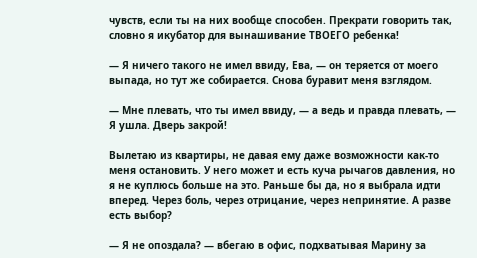чувств, если ты на них вообще способен. Прекрати говорить так, словно я икубатор для вынашивание ТВОЕГО ребенка!

— Я ничего такого не имел ввиду, Ева, — он теряется от моего выпада, но тут же собирается. Снова буравит меня взглядом.

— Мне плевать, что ты имел ввиду, — а ведь и правда плевать, — Я ушла. Дверь закрой!

Вылетаю из квартиры, не давая ему даже возможности как-то меня остановить. У него может и есть куча рычагов давления, но я не куплюсь больше на это. Раньше бы да, но я выбрала идти вперед. Через боль, через отрицание, через непринятие. А разве есть выбор?

— Я не опоздала? — вбегаю в офис, подхватывая Марину за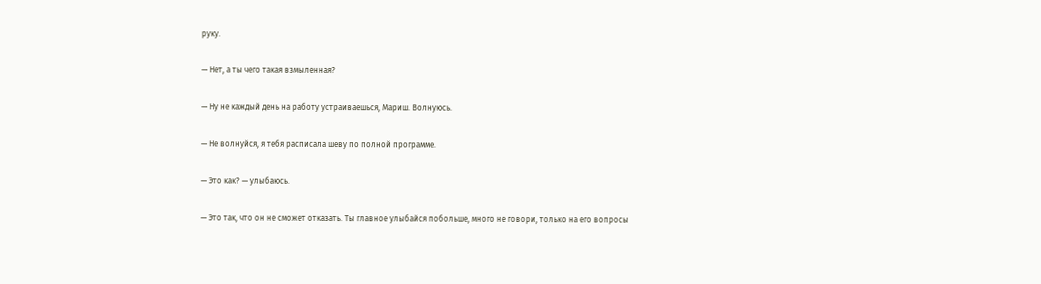руку.

— Нет, а ты чего такая взмыленная?

— Ну не каждый день на работу устраиваешься, Мариш. Волнуюсь.

— Не волнуйся, я тебя расписала шеву по полной программе.

— Это как? — улыбаюсь.

— Это так, что он не сможет отказать. Ты главное улыбайся побольше, много не говори, только на его вопросы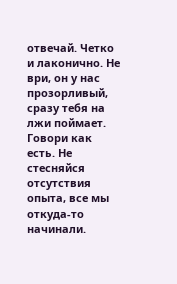отвечай. Четко и лаконично. Не ври, он у нас прозорливый, сразу тебя на лжи поймает. Говори как есть. Не стесняйся отсутствия опыта, все мы откуда-то начинали.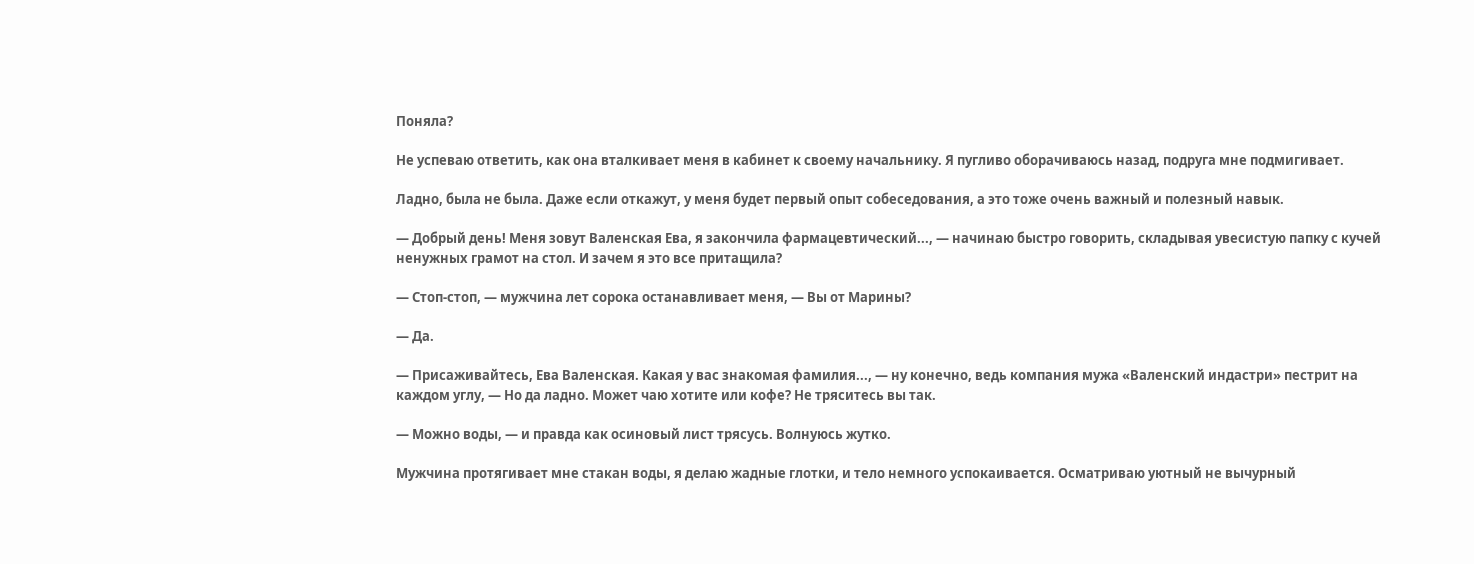Поняла?

Не успеваю ответить, как она вталкивает меня в кабинет к своему начальнику. Я пугливо оборачиваюсь назад, подруга мне подмигивает.

Ладно, была не была. Даже если откажут, у меня будет первый опыт собеседования, а это тоже очень важный и полезный навык.

— Добрый день! Меня зовут Валенская Ева, я закончила фармацевтический..., — начинаю быстро говорить, складывая увесистую папку с кучей ненужных грамот на стол. И зачем я это все притащила?

— Стоп-стоп, — мужчина лет сорока останавливает меня, — Вы от Марины?

— Да.

— Присаживайтесь, Ева Валенская. Какая у вас знакомая фамилия..., — ну конечно, ведь компания мужа «Валенский индастри» пестрит на каждом углу, — Но да ладно. Может чаю хотите или кофе? Не тряситесь вы так.

— Можно воды, — и правда как осиновый лист трясусь. Волнуюсь жутко.

Мужчина протягивает мне стакан воды, я делаю жадные глотки, и тело немного успокаивается. Осматриваю уютный не вычурный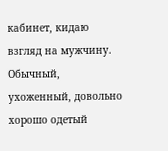кабинет, кидаю взгляд на мужчину. Обычный, ухоженный, довольно хорошо одетый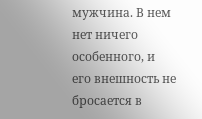мужчина. В нем нет ничего особенного, и его внешность не бросается в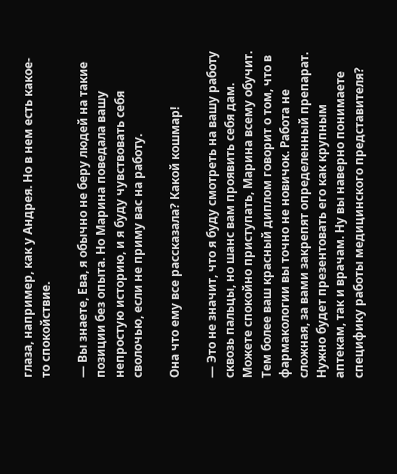глаза, например, как у Андрея. Но в нем есть какое-то спокойствие.

— Вы знаете, Ева, я обычно не беру людей на такие позиции без опыта. Но Марина поведала вашу непростую историю, и я буду чувствовать себя сволочью, если не приму вас на работу.

Она что ему все рассказала? Какой кошмар!

— Это не значит, что я буду смотреть на вашу работу сквозь пальцы, но шанс вам проявить себя дам. Можете спокойно приступать, Марина всему обучит. Тем более ваш красный диплом говорит о том, что в фармакологии вы точно не новичок. Работа не сложная, за вами закрепят определенный препарат. Нужно будет презентовать его как крупным аптекам, так и врачам. Ну вы наверно понимаете специфику работы медицинского представителя?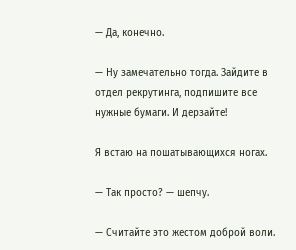— Да, конечно.

— Ну замечательно тогда. Зайдите в отдел рекрутинга, подпишите все нужные бумаги. И дерзайте!

Я встаю на пошатывающихся ногах.

— Так просто? — шепчу.

— Считайте это жестом доброй воли.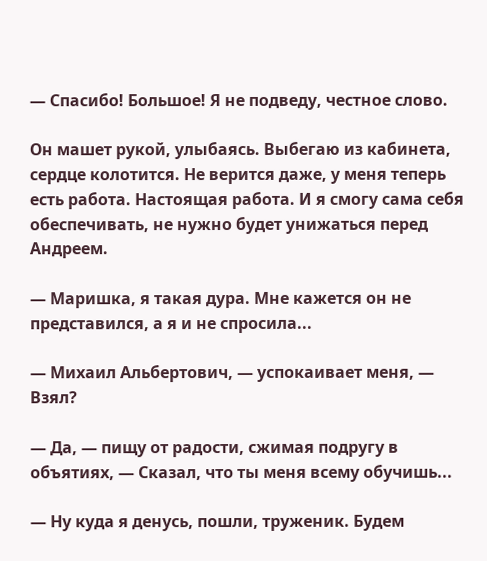— Спасибо! Большое! Я не подведу, честное слово.

Он машет рукой, улыбаясь. Выбегаю из кабинета, сердце колотится. Не верится даже, у меня теперь есть работа. Настоящая работа. И я смогу сама себя обеспечивать, не нужно будет унижаться перед Андреем.

— Маришка, я такая дура. Мне кажется он не представился, а я и не спросила...

— Михаил Альбертович, — успокаивает меня, — Взял?

— Да, — пищу от радости, сжимая подругу в объятиях, — Сказал, что ты меня всему обучишь...

— Ну куда я денусь, пошли, труженик. Будем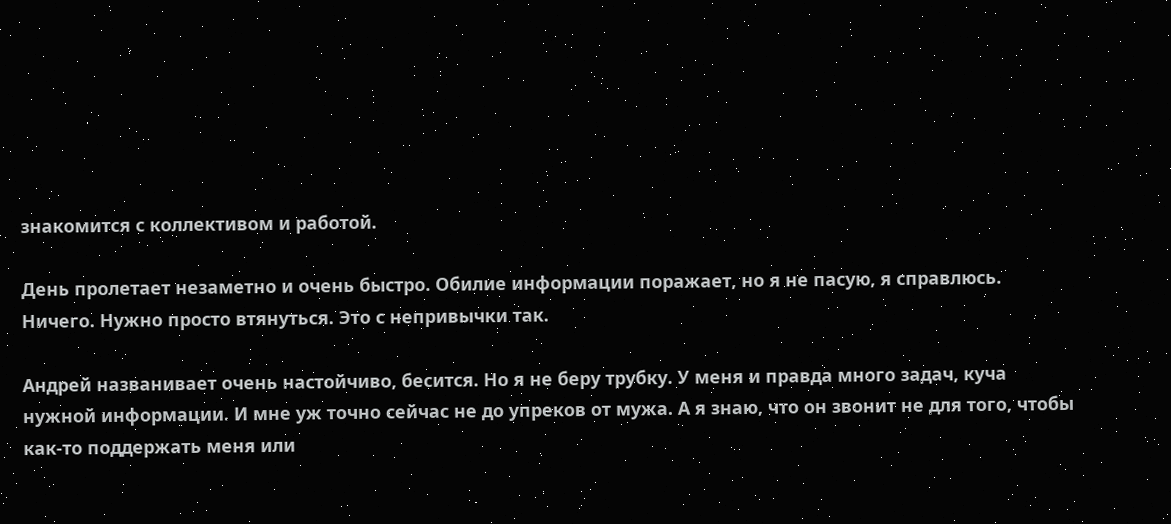знакомится с коллективом и работой.

День пролетает незаметно и очень быстро. Обилие информации поражает, но я не пасую, я справлюсь. Ничего. Нужно просто втянуться. Это с непривычки так.

Андрей названивает очень настойчиво, бесится. Но я не беру трубку. У меня и правда много задач, куча нужной информации. И мне уж точно сейчас не до упреков от мужа. А я знаю, что он звонит не для того, чтобы как-то поддержать меня или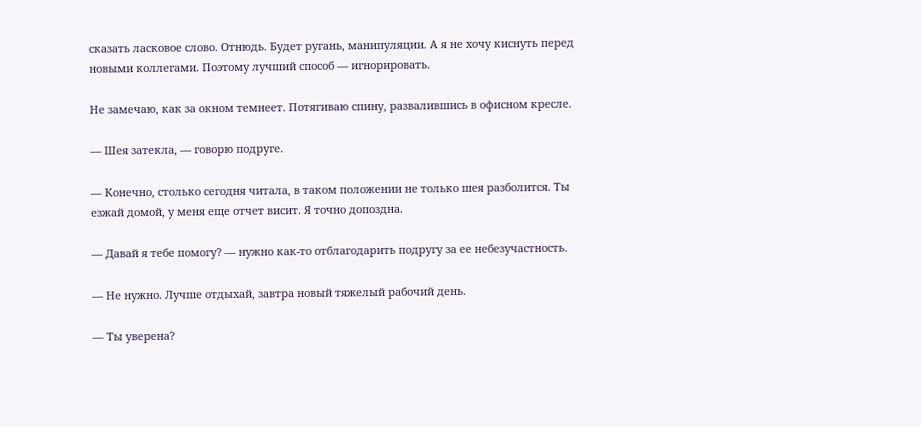сказать ласковое слово. Отнюдь. Будет ругань, манипуляции. А я не хочу киснуть перед новыми коллегами. Поэтому лучший способ — игнорировать.

Не замечаю, как за окном темнеет. Потягиваю спину, развалившись в офисном кресле.

— Шея затекла, — говорю подруге.

— Конечно, столько сегодня читала, в таком положении не только шея разболится. Ты езжай домой, у меня еще отчет висит. Я точно допоздна.

— Давай я тебе помогу? — нужно как-то отблагодарить подругу за ее небезучастность.

— Не нужно. Лучше отдыхай, завтра новый тяжелый рабочий день.

— Ты уверена?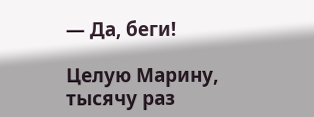— Да, беги!

Целую Марину, тысячу раз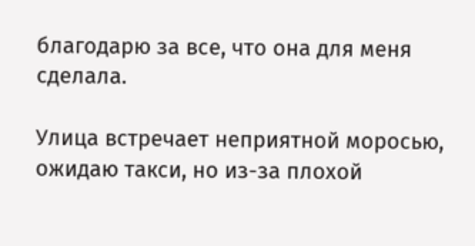благодарю за все, что она для меня сделала.

Улица встречает неприятной моросью, ожидаю такси, но из-за плохой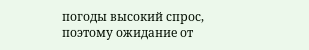погоды высокий спрос, поэтому ожидание от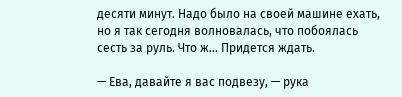десяти минут. Надо было на своей машине ехать, но я так сегодня волновалась, что побоялась сесть за руль. Что ж... Придется ждать.

— Ева, давайте я вас подвезу, — рука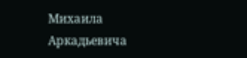Михаила Аркадьевича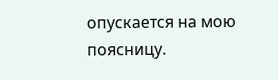опускается на мою поясницу.